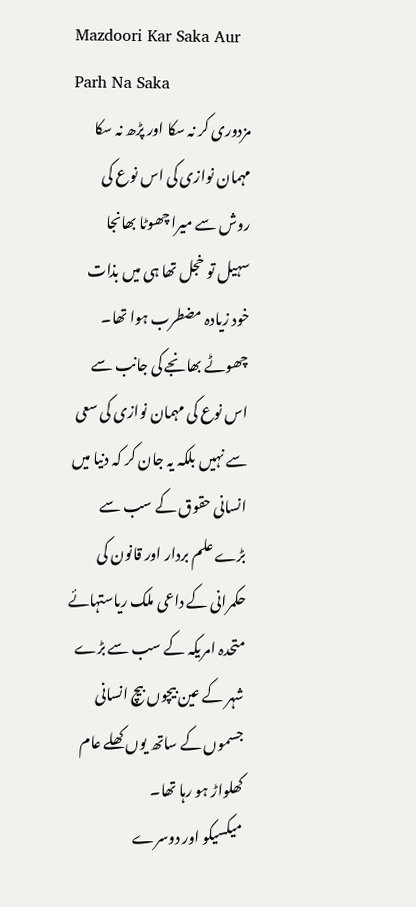Mazdoori Kar Saka Aur Parh Na Saka
مزدوری کر نہ سکا اور پڑھ نہ سکا
مہمان نوازی کی اس نوع کی روش سے میرا چھوٹا بھانجا سہیل تو خجل تھا ہی میں بذات خود زیادہ مضطرب ہوا تھا۔ چھوٹے بھانجے کی جانب سے اس نوع کی مہمان نوازی کی سعی سے نہیں بلکہ یہ جان کر کہ دنیا میں انسانی حقوق کے سب سے بڑے علم بردار اور قانون کی حکمرانی کے داعی ملک ریاستہائے متحدہ امریکہ کے سب سے بڑے شہر کے عین بیچوں بیچ انسانی جسموں کے ساتھ یوں کھلے عام کھلواڑ ہو رہا تھا۔
میکسیکو اور دوسرے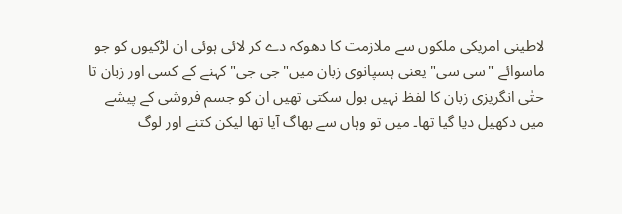لاطینی امریکی ملکوں سے ملازمت کا دھوکہ دے کر لائی ہوئی ان لڑکیوں کو جو ماسوائے "سی سی" یعنی ہسپانوی زبان میں"جی جی" کہنے کے کسی اور زبان تا حتٰی انگریزی زبان کا لفظ نہیں بول سکتی تھیں ان کو جسم فروشی کے پیشے میں دکھیل دیا گیا تھا۔ میں تو وہاں سے بھاگ آیا تھا لیکن کتنے اور لوگ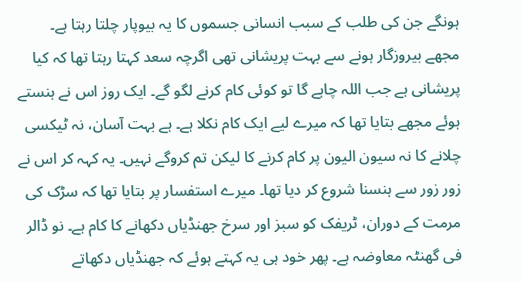ہونگے جن کی طلب کے سبب انسانی جسموں کا یہ بیوپار چلتا رہتا ہے۔
مجھے بیروزگار ہونے سے بہت پریشانی تھی اگرچہ سعد کہتا رہتا تھا کہ کیا پریشانی ہے جب اللہ چاہے گا تو کوئی کام کرنے لگو گے۔ ایک روز اس نے ہنستے ہوئے مجھے بتایا تھا کہ میرے لیے ایک کام نکلا ہے۔ ہے بہت آسان، نہ ٹیکسی چلانے کا نہ سیون الیون پر کام کرنے کا لیکن تم کروگے نہیں۔ یہ کہہ کر اس نے زور زور سے ہنسنا شروع کر دیا تھا۔ میرے استفسار پر بتایا تھا کہ سڑک کی مرمت کے دوران، ٹریفک کو سبز اور سرخ جھنڈیاں دکھانے کا کام ہے۔ نو ڈالر فی گھنٹہ معاوضہ ہے۔ پھر خود ہی یہ کہتے ہوئے کہ جھنڈیاں دکھاتے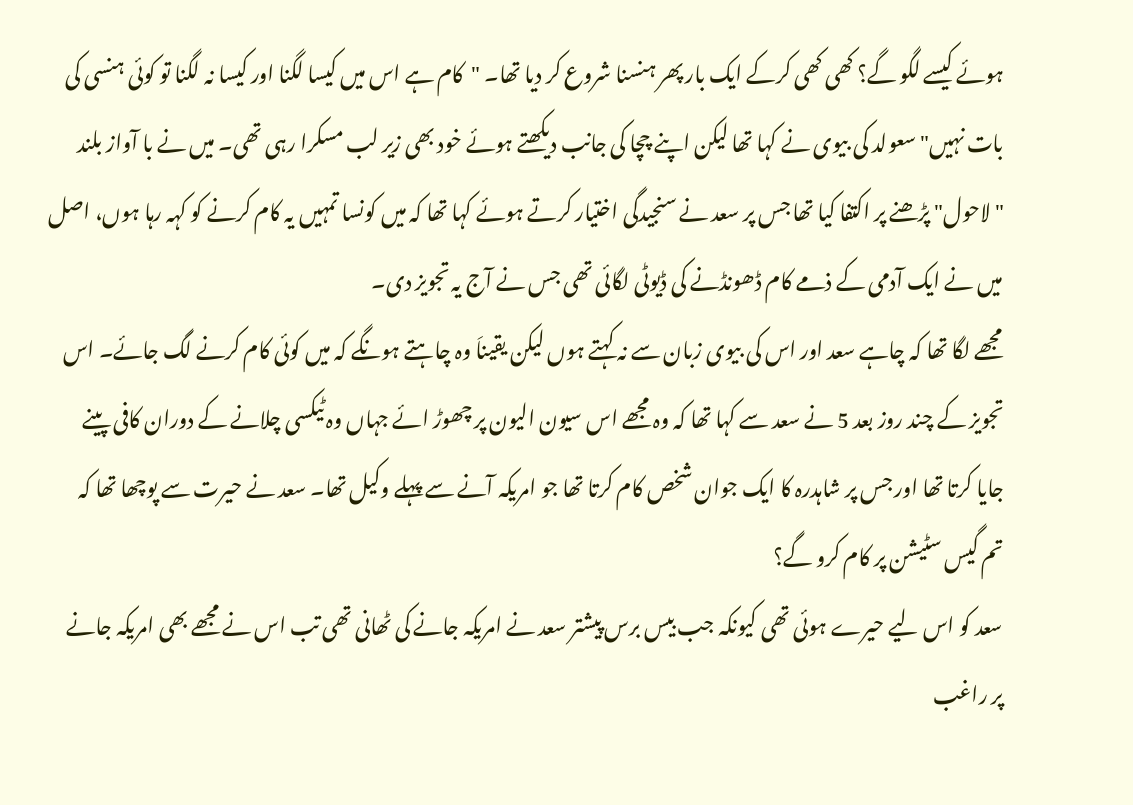ہوئے کیسے لگو گے؟ کھی کھی کرکے ایک بار پھر ہنسنا شروع کر دیا تھا۔ "کام ہے اس میں کیسا لگنا اور کیسا نہ لگنا تو کوئی ہنسی کی بات نہیں" سعولد کی بیوی نے کہا تھا لیکن اپنے چچا کی جانب دیکھتے ہوئے خود بھی زیر لب مسکرا رہی تھی۔ میں نے با آواز بلند "لاحول" پڑھنے پر اکتفا کیا تھا جس پر سعد نے سنجیدگی اختیار کرتے ہوئے کہا تھا کہ میں کونسا تمہیں یہ کام کرنے کو کہہ رہا ہوں، اصل میں نے ایک آدمی کے ذمے کام ڈھونڈنے کی ڈیوٹی لگائی تھی جس نے آج یہ تجویز دی۔
مجھے لگا تھا کہ چاہے سعد اور اس کی بیوی زبان سے نہ کہتے ہوں لیکن یقیناَ وہ چاہتے ہونگے کہ میں کوئی کام کرنے لگ جائے۔ اس تجویز کے چند روز بعد 5 نے سعد سے کہا تھا کہ وہ مجھے اس سیون الیون پر چھوڑ ائے جہاں وہ ٹیکسی چلانے کے دوران کافی پینے جایا کرتا تھا اور جس پر شاہدرہ کا ایک جوان شخص کام کرتا تھا جو امریکہ آنے سے پہلے وکیل تھا۔ سعد نے حیرت سے پوچھا تھا کہ تم گیس سٹیشن پر کام کرو گے؟
سعد کو اس لیے حیرے ہوئی تھی کیونکہ جب بیس برس پیشتر سعد نے امریکہ جانے کی ٹھانی تھی تب اس نے مجھے بھی امریکہ جانے پر راغب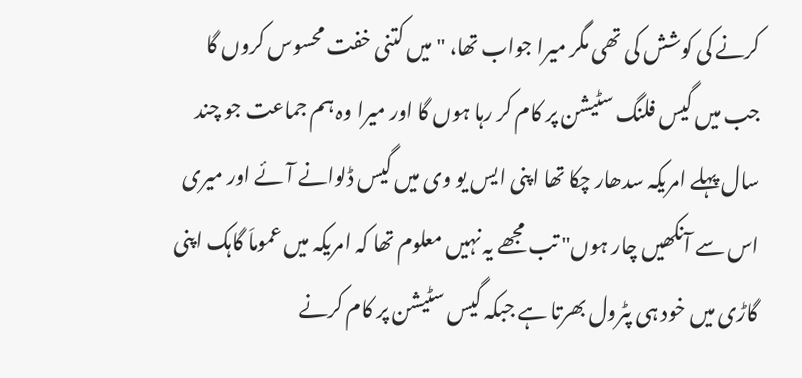کرنے کی کوشش کی تھی مگر میرا جواب تھا، " میں کتنی خفت محسوس کروں گا جب میں گیس فلنگ سٹیشن پر کام کر رہا ہوں گا اور میرا وہ ہم جماعت جو چند سال پہلے امریکہ سدھار چکا تھا اپنی ایس یو وی میں گیس ڈلوانے آئے اور میری اس سے آنکھیں چار ہوں" تب مجھے یہ نہیں معلوم تھا کہ امریکہ میں عموماَ گاہک اپنی گاڑی میں خود ہی پٹرول بھرتا ہے جبکہ گیس سٹیشن پر کام کرنے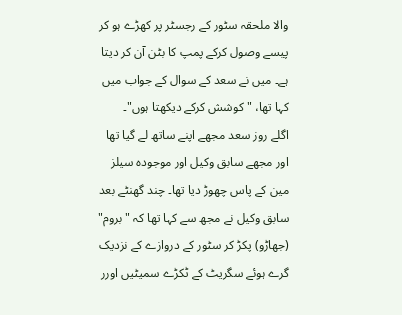والا ملحقہ سٹور کے رجسٹر پر کھڑے ہو کر پیسے وصول کرکے پمپ کا بٹن آن کر دیتا ہے۔ میں نے سعد کے سوال کے جواب میں کہا تھا، " کوشش کرکے دیکھتا ہوں"۔
اگلے روز سعد مجھے اپنے ساتھ لے گیا تھا اور مجھے سابق وکیل اور موجودہ سیلز مین کے پاس چھوڑ دیا تھا۔ چند گھنٹے بعد سابق وکیل نے مجھ سے کہا تھا کہ "بروم" (جھاڑو) پکڑ کر سٹور کے دروازے کے نزدیک گرے ہوئے سگریٹ کے ٹکڑے سمیٹیں اورر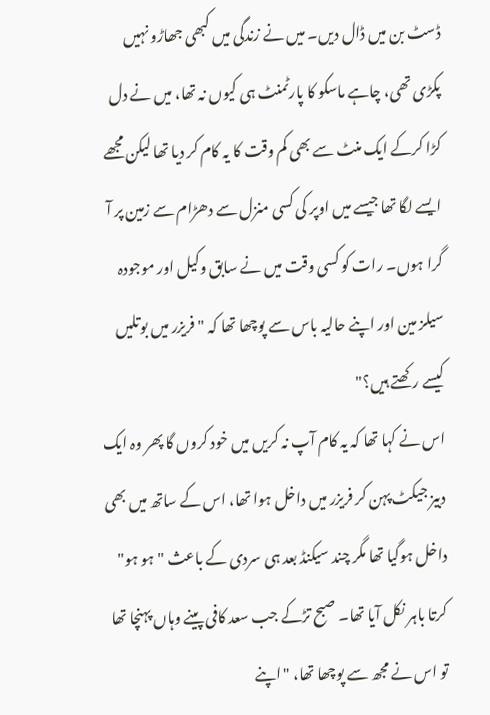ڈسٹ بن میں ڈال دیں۔ میں نے زندگی میں کبھی جھاڑو نہیں پکڑی تھی، چاہے ماسکو کا پارٹمنٹ ہی کیوں نہ تھا، میں نے دل کڑا کرکے ایک منٹ سے بھی کم وقت کا یہ کام کر دیا تھا لیکن مجھے ایسے لگا تھا جیسے میں اوپر کی کسی منزل سے دھڑام سے زمین پر آ گرا ہوں۔ رات کو کسی وقت میں نے سابق وکیل اور موجودہ سیلز مین اور اپنے حالیہ باس سے پوچھا تھا کہ "فریزر میں بوتلیں کیسے رکھتے ہیں؟"
اس نے کہا تھا کہ یہ کام آپ نہ کریں میں خود کروں گا پھر وہ ایک دبیز جیکٹ پہن کر فریزر میں داخل ہوا تھا، اس کے ساتھ میں بھی داخل ہوگیا تھا مگر چند سیکنڈ بعد ہی سردی کے باعث "ہو ہو" کرتا باہر نکل آیا تھا۔ صبح تڑکے جب سعد کافی پینے وہاں پہنچا تھا تو اس نے مجھ سے پوچھا تھا، "اپنے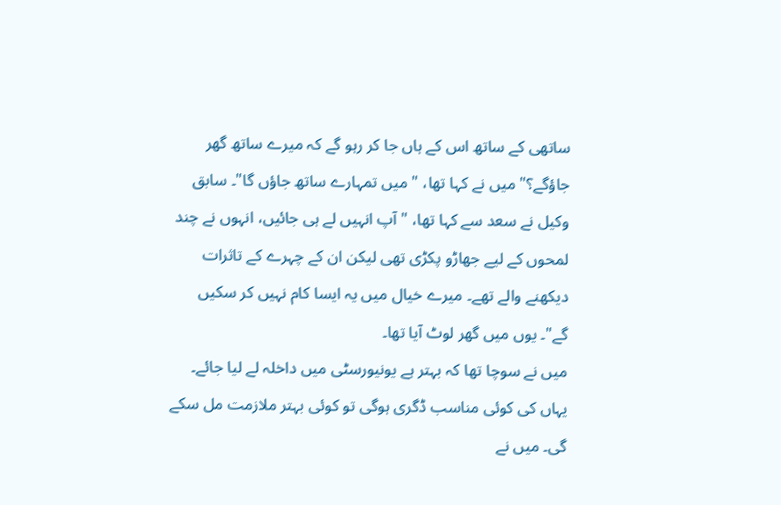ساتھی کے ساتھ اس کے ہاں جا کر رہو گے کہ میرے ساتھ گھر جاؤگے؟" میں نے کہا تھا، " میں تمہارے ساتھ جاؤں گا"۔ سابق وکیل نے سعد سے کہا تھا، "آپ انہیں لے ہی جائیں، انہوں نے چند لمحوں کے لیے جھاڑو پکڑی تھی لیکن ان کے چہرے کے تاثرات دیکھنے والے تھے۔ میرے خیال میں یہ ایسا کام نہیں کر سکیں گے"۔ یوں میں گھر لوٹ آیا تھا۔
میں نے سوچا تھا کہ بہتر ہے یونیورسٹی میں داخلہ لے لیا جائے۔ یہاں کی کوئی مناسب ڈگری ہوگی تو کوئی بہتر ملازمت مل سکے گی۔ میں نے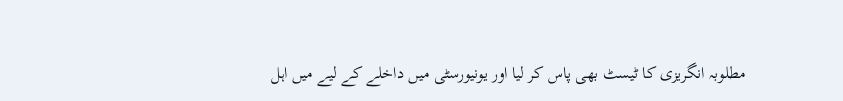مطلوبہ انگریزی کا ٹیسٹ بھی پاس کر لیا اور یونیورسٹی میں داخلے کے لیے میں اہل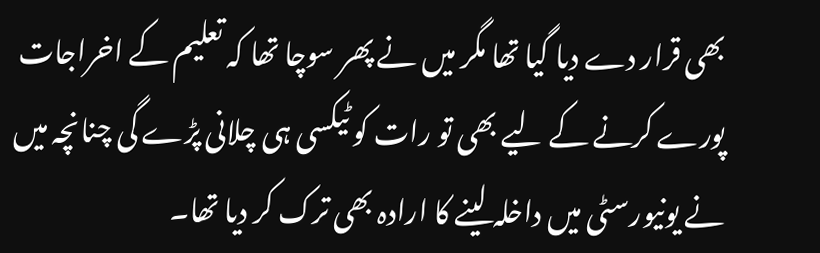بھی قرار دے دیا گیا تھا مگر میں نے پھر سوچا تھا کہ تعلیم کے اخراجات پورے کرنے کے لیے بھی تو رات کو ٹیکسی ہی چلانی پڑے گی چنانچہ میں نے یونیورسٹی میں داخلہ لینے کا ارادہ بھی ترک کر دیا تھا۔